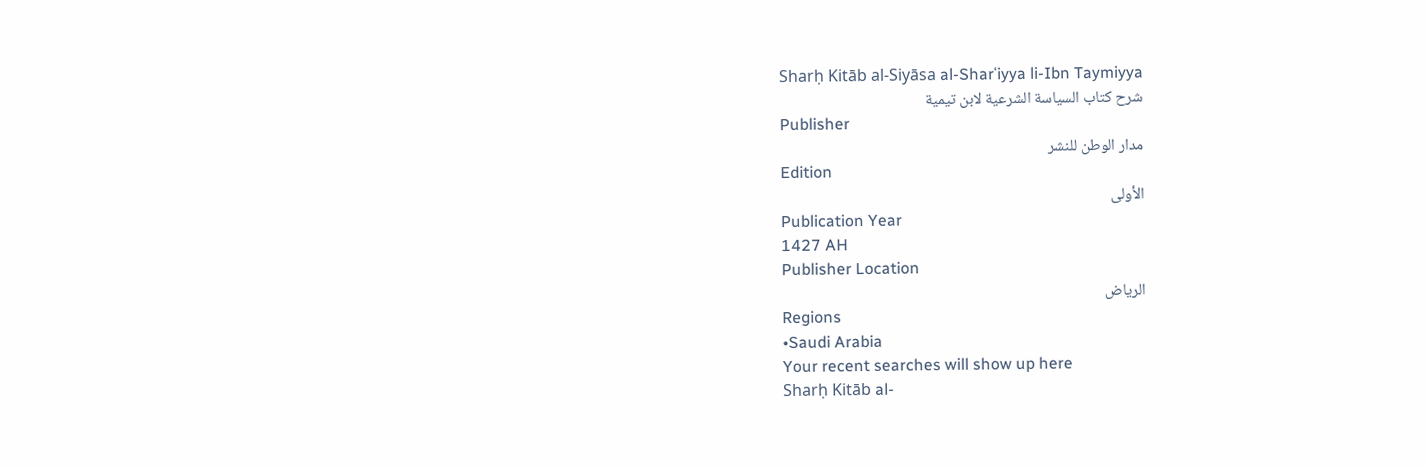Sharḥ Kitāb al-Siyāsa al-Sharʿiyya li-Ibn Taymiyya
شرح كتاب السياسة الشرعية لابن تيمية
Publisher
مدار الوطن للنشر
Edition
الأولى
Publication Year
1427 AH
Publisher Location
الرياض
Regions
•Saudi Arabia
Your recent searches will show up here
Sharḥ Kitāb al-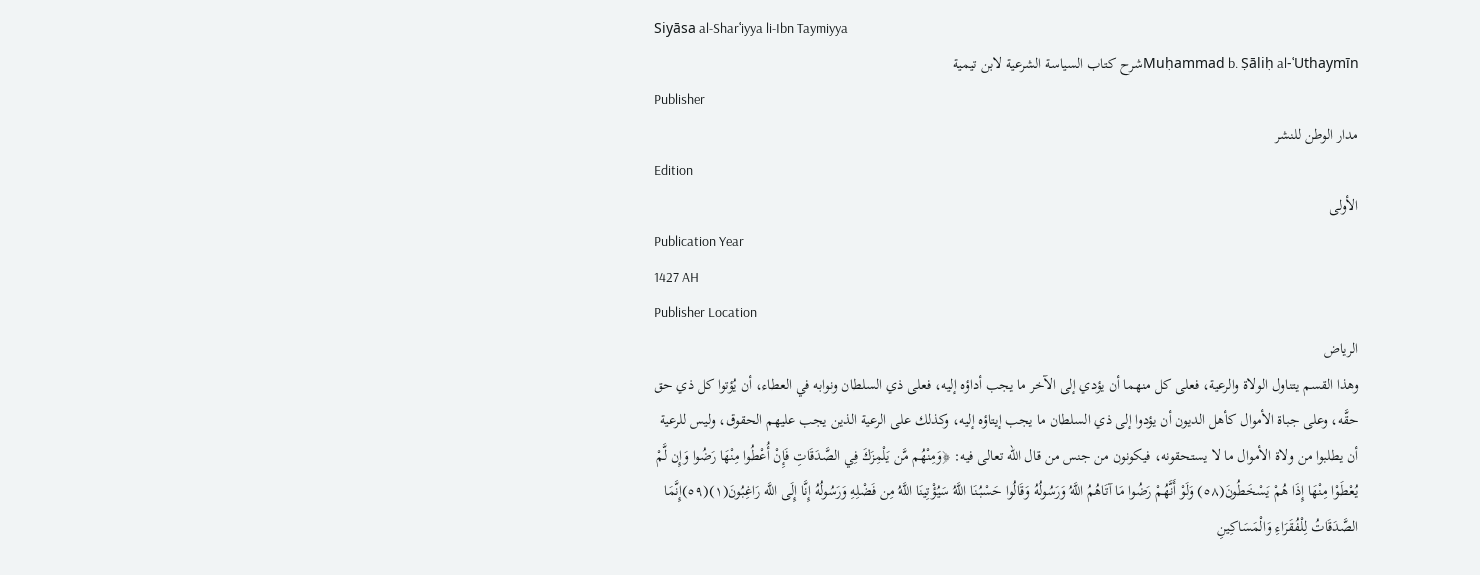Siyāsa al-Sharʿiyya li-Ibn Taymiyya
Muḥammad b. Ṣāliḥ al-ʿUthaymīnشرح كتاب السياسة الشرعية لابن تيمية
Publisher
مدار الوطن للنشر
Edition
الأولى
Publication Year
1427 AH
Publisher Location
الرياض
وهذا القسم يتناول الولاة والرعية، فعلى كل منهما أن يؤدي إلى الآخر ما يجب أداؤه إليه، فعلى ذي السلطان ونوابه في العطاء، أن يُؤتوا كل ذي حق حقَّه، وعلى جباة الأموال كأهل الديون أن يؤدوا إلى ذي السلطان ما يجب إيتاؤه إليه، وكذلك على الرعية الذين يجب عليهم الحقوق، وليس للرعية أن يطلبوا من ولاة الأموال ما لا يستحقونه، فيكونون من جنس من قال الله تعالى فيه: ﴿وَمِنْهُم مَّن يَلْمِزَكَ فِي الصَّدَقَاتِ فَإِنْ أُعْطُوا مِنْهَا رَضُوا وَإِن لَّمْ يُعْطَوْا مِنْهَا إِذَا هُمْ يَسْخَطُونَ(٥٨) وَلَوْ أَنَّهُمْ رَضُوا مَا آتَاهُمُ اللَّهُ وَرَسُولُهُ وَقَالُوا حَسْبُنَا اللَّهُ سَيُؤْتِينَا اللَّهُ مِن فَضْلِهِ وَرَسُولُهُ إِنَّا إِلَى اللَّه رَاغِبُونَ(١)(٥٩)إِنَّمَا الصَّدَقَاتُ لِلْفُقَرَاءِ وَالْمَسَاكِينِ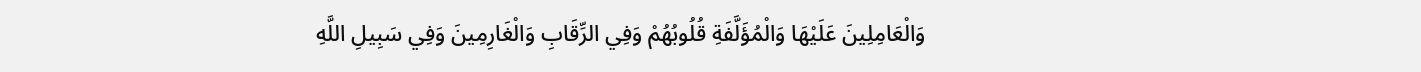وَالْعَامِلِينَ عَلَيْهَا وَالْمُؤَلَّفَةِ قُلُوبُهُمْ وَفِي الرِّقَابِ وَالْغَارِمِينَ وَفِي سَبِيلِ اللَّهِ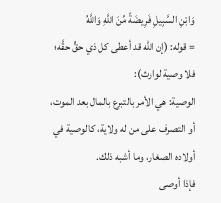وَابْنِ السَّبِيلِ فَرِيضَةً مِّنَ اللَّهِ وَاللَّهُ
= قوله: (إن الله قد أعطى كل ذي حقٍّ حقَّه؛ فلا وصية لوارث):
الوصية: هي الأمر بالتبرع بالمال بعد الموت، أو التصرف على من له ولاية، كالوصية في أولاده الصغار، وما أشبه ذلك.
فإذا أوصى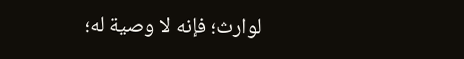لوارث؛ فإنه لا وصية له؛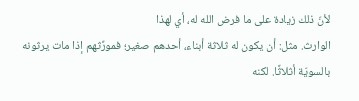لأنّ ذلك زيادة على ما فرض الله له، أي لهذا
الوارث. مثل: أن يكون له ثلاثة أبناء، أحدهم صغير؛ فمورِّثهم إذا مات يرثونه بالسويّة أثلاثًا. لكنه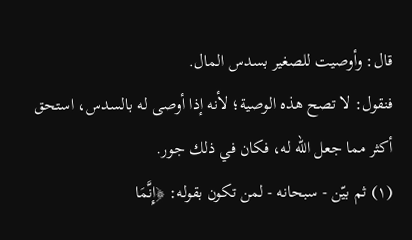قال: وأوصيت للصغير بسدس المال.
فنقول: لا تصح هذه الوصية؛ لأنه إذا أوصى له بالسدس، استحق أكثر مما جعل الله له، فکان في ذلك جور.
(١) ثم بيّن - سبحانه - لمن تكون بقوله: ﴿إِنَّمَا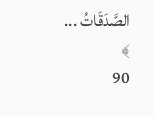الصَّدَقَاتُ ... ﴾
90